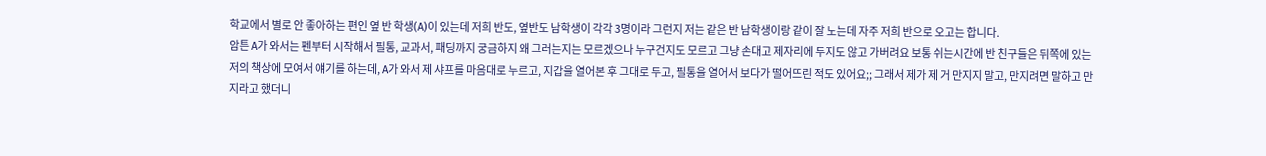학교에서 별로 안 좋아하는 편인 옆 반 학생(A)이 있는데 저희 반도, 옆반도 남학생이 각각 3명이라 그런지 저는 같은 반 남학생이랑 같이 잘 노는데 자주 저희 반으로 오고는 합니다.
암튼 A가 와서는 펜부터 시작해서 필통, 교과서, 패딩까지 궁금하지 왜 그러는지는 모르겠으나 누구건지도 모르고 그냥 손대고 제자리에 두지도 않고 가버려요 보통 쉬는시간에 반 친구들은 뒤쪽에 있는 저의 책상에 모여서 얘기를 하는데, A가 와서 제 샤프를 마음대로 누르고, 지갑을 열어본 후 그대로 두고, 필통을 열어서 보다가 떨어뜨린 적도 있어요;; 그래서 제가 제 거 만지지 말고, 만지려면 말하고 만지라고 했더니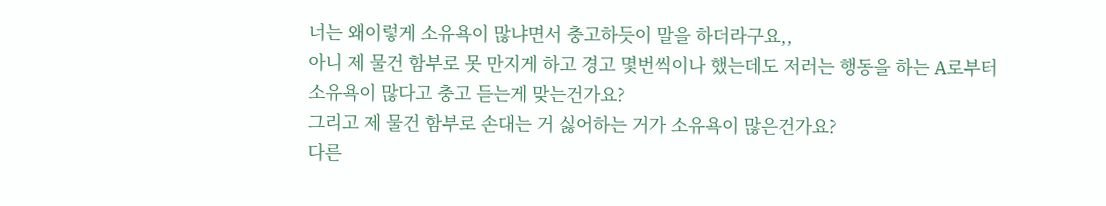너는 왜이렇게 소유욕이 많냐면서 충고하듯이 말을 하더라구요,,
아니 제 물건 함부로 못 만지게 하고 경고 몇번씩이나 했는데도 저러는 행동을 하는 A로부터 소유욕이 많다고 충고 듣는게 맞는건가요?
그리고 제 물건 함부로 손대는 거 싫어하는 거가 소유욕이 많은건가요?
다른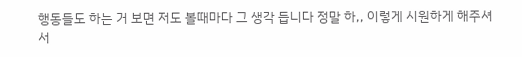행동들도 하는 거 보면 저도 볼때마다 그 생각 듭니다 정말 하,, 이렇게 시원하게 해주셔서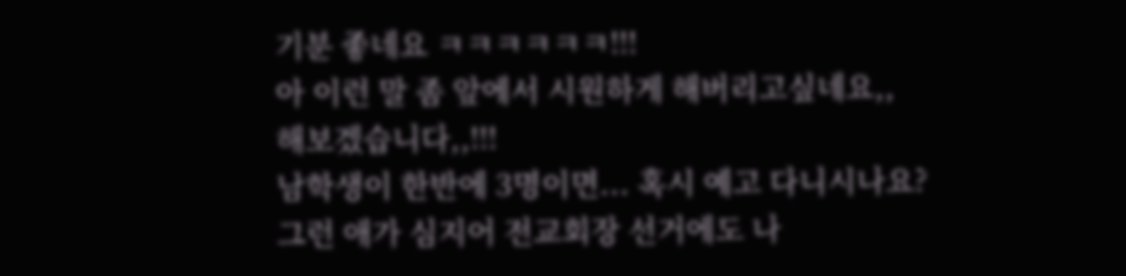기분 좋네요 ㅋㅋㅋㅋㅋㅋ!!!
아 이런 말 좀 앞에서 시원하게 해버리고싶네요,,
해보겠습니다,,!!!
남학생이 한반에 3명이면... 혹시 예고 다니시나요?
그런 애가 심지어 전교회장 선거에도 나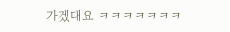가겠대요 ㅋㅋㅋㅋㅋㅋㅋ